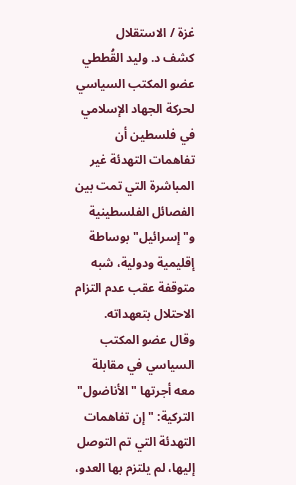غزة / الاستقلال
كشف د. وليد القُططي عضو المكتب السياسي لحركة الجهاد الإسلامي في فلسطين أن تفاهمات التهدئة غير المباشرة التي تمت بين الفصائل الفلسطينية و"إسرائيل" بوساطة إقليمية ودولية، شبه متوقفة عقب عدم التزام الاحتلال بتعهداته.
وقال عضو المكتب السياسي في مقابلة معه أجرتها "الأناضول" التركية: "إن تفاهمات التهدئة التي تم التوصل إليها، لم يلتزم بها العدو،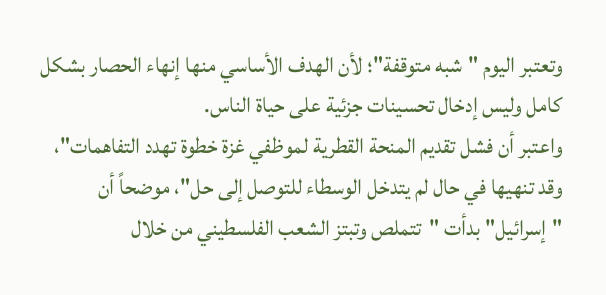وتعتبر اليوم "شبه متوقفة"؛ لأن الهدف الأساسي منها إنهاء الحصار بشكل كامل وليس إدخال تحسينات جزئية على حياة الناس.
واعتبر أن فشل تقديم المنحة القطرية لموظفي غزة خطوة تهدد التفاهمات"، وقد تنهيها في حال لم يتدخل الوسطاء للتوصل إلى حل"، موضحاً أن "إسرائيل" بدأت "تتملص وتبتز الشعب الفلسطيني من خلال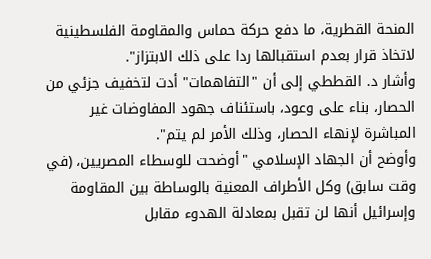المنحة القطرية، ما دفع حركة حماس والمقاومة الفلسطينية لاتخاذ قرار بعدم استقبالها ردا على ذلك الابتزاز".
وأشار د. القططي إلى أن "التفاهمات" أدت لتخفيف جزئي من الحصار، بناء على وعود، باستئناف جهود المفاوضات غير المباشرة لإنهاء الحصار، وذلك الأمر لم يتم".
وأوضح أن الجهاد الإسلامي "أوضحت للوسطاء المصريين، (في وقت سابق) وكل الأطراف المعنية بالوساطة بين المقاومة وإسرائيل أنها لن تقبل بمعادلة الهدوء مقابل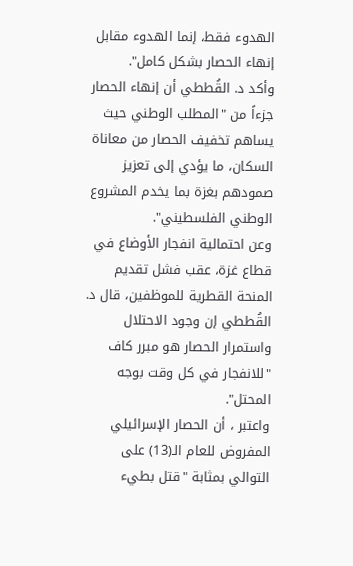الهدوء فقط، إنما الهدوء مقابل إنهاء الحصار بشكل كامل".
وأكد د. القُططي أن إنهاء الحصار جزءاً من "المطلب الوطني حيث يساهم تخفيف الحصار من معاناة السكان، ما يؤدي إلى تعزيز صمودهم بغزة بما يخدم المشروع الوطني الفلسطيني".
وعن احتمالية انفجار الأوضاع في قطاع غزة، عقب فشل تقديم المنحة القطرية للموظفين، قال د. القُططي إن وجود الاحتلال واستمرار الحصار هو مبرر كاف "للانفجار في كل وقت بوجه المحتل".
واعتبر ، أن الحصار الإسرائيلي المفروض للعام الـ(13) على التوالي بمثابة "قتل بطيء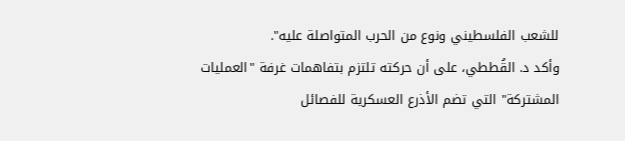للشعب الفلسطيني ونوع من الحرب المتواصلة عليه".
وأكد د. القُططي، على أن حركته تلتزم بتفاهمات غرفة "العمليات المشتركة" التي تضم الأذرع العسكرية للفصائل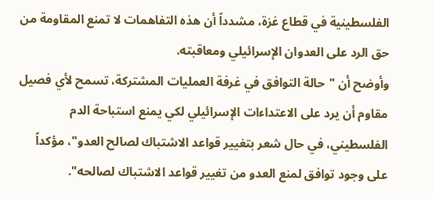الفلسطينية في قطاع غزة، مشدداً أن هذه التفاهمات لا تمنع المقاومة من حق الرد على العدوان الإسرائيلي ومعاقبته.
وأوضح أن "حالة التوافق في غرفة العمليات المشتركة، تسمح لأي فصيل مقاوم أن يرد على الاعتداءات الإسرائيلي لكي يمنع استباحة الدم الفلسطيني، في حال شعر بتغيير قواعد الاشتباك لصالح العدو"، مؤكداً على وجود توافق لمنع العدو من تغيير قواعد الاشتباك لصالحه".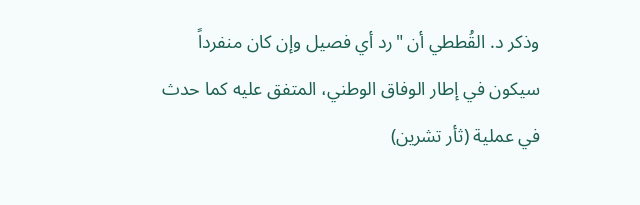وذكر د. القُططي أن "رد أي فصيل وإن كان منفرداً سيكون في إطار الوفاق الوطني، المتفق عليه كما حدث في عملية (ثأر تشرين)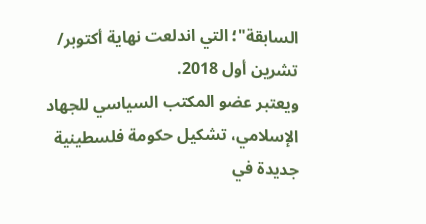السابقة"؛ التي اندلعت نهاية أكتوبر/ تشرين أول 2018.
ويعتبر عضو المكتب السياسي للجهاد الإسلامي، تشكيل حكومة فلسطينية جديدة في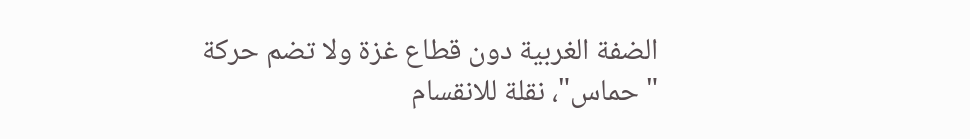الضفة الغربية دون قطاع غزة ولا تضم حركة "حماس"، نقلة للانقسام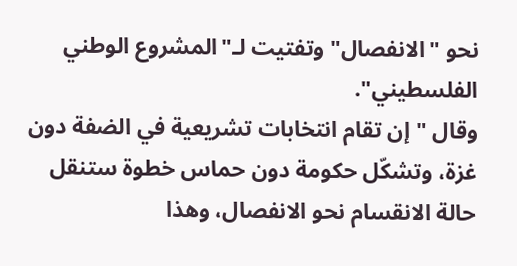نحو "الانفصال" وتفتيت لـ"المشروع الوطني الفلسطيني".
وقال "إن تقام انتخابات تشريعية في الضفة دون غزة، وتشكّل حكومة دون حماس خطوة ستنقل حالة الانقسام نحو الانفصال، وهذا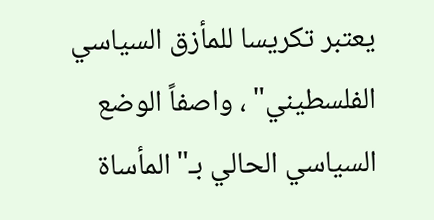يعتبر تكريسا للمأزق السياسي الفلسطيني" ، واصفاً الوضع السياسي الحالي بـ"المأساة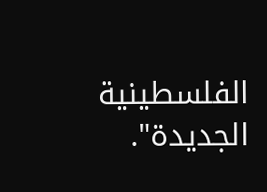الفلسطينية الجديدة".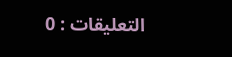التعليقات : 0